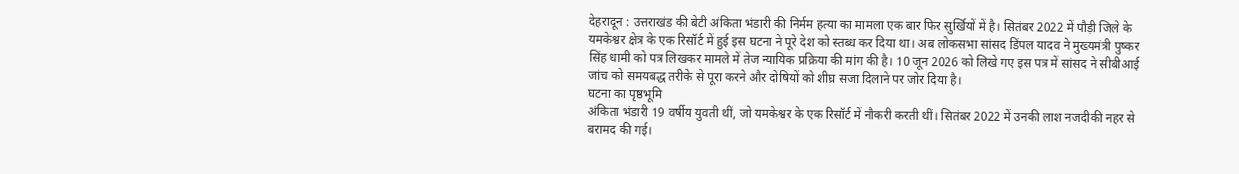देहरादून : उत्तराखंड की बेटी अंकिता भंडारी की निर्मम हत्या का मामला एक बार फिर सुर्खियों में है। सितंबर 2022 में पौड़ी जिले के यमकेश्वर क्षेत्र के एक रिसॉर्ट में हुई इस घटना ने पूरे देश को स्तब्ध कर दिया था। अब लोकसभा सांसद डिंपल यादव ने मुख्यमंत्री पुष्कर सिंह धामी को पत्र लिखकर मामले में तेज न्यायिक प्रक्रिया की मांग की है। 10 जून 2026 को लिखे गए इस पत्र में सांसद ने सीबीआई जांच को समयबद्ध तरीके से पूरा करने और दोषियों को शीघ्र सजा दिलाने पर जोर दिया है।
घटना का पृष्ठभूमि
अंकिता भंडारी 19 वर्षीय युवती थीं, जो यमकेश्वर के एक रिसॉर्ट में नौकरी करती थीं। सितंबर 2022 में उनकी लाश नजदीकी नहर से बरामद की गई।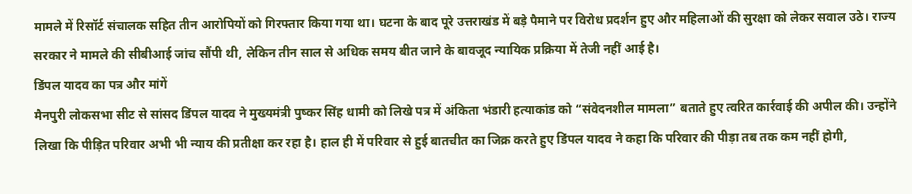मामले में रिसॉर्ट संचालक सहित तीन आरोपियों को गिरफ्तार किया गया था। घटना के बाद पूरे उत्तराखंड में बड़े पैमाने पर विरोध प्रदर्शन हुए और महिलाओं की सुरक्षा को लेकर सवाल उठे। राज्य सरकार ने मामले की सीबीआई जांच सौंपी थी, लेकिन तीन साल से अधिक समय बीत जाने के बावजूद न्यायिक प्रक्रिया में तेजी नहीं आई है।
डिंपल यादव का पत्र और मांगें
मैनपुरी लोकसभा सीट से सांसद डिंपल यादव ने मुख्यमंत्री पुष्कर सिंह धामी को लिखे पत्र में अंकिता भंडारी हत्याकांड को “संवेदनशील मामला” बताते हुए त्वरित कार्रवाई की अपील की। उन्होंने लिखा कि पीड़ित परिवार अभी भी न्याय की प्रतीक्षा कर रहा है। हाल ही में परिवार से हुई बातचीत का जिक्र करते हुए डिंपल यादव ने कहा कि परिवार की पीड़ा तब तक कम नहीं होगी,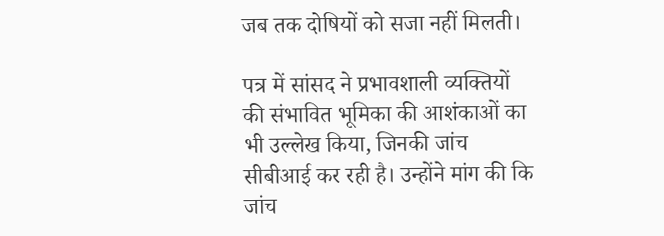जब तक दोषियों को सजा नहीं मिलती।

पत्र में सांसद ने प्रभावशाली व्यक्तियों की संभावित भूमिका की आशंकाओं का भी उल्लेख किया, जिनकी जांच सीबीआई कर रही है। उन्होंने मांग की कि जांच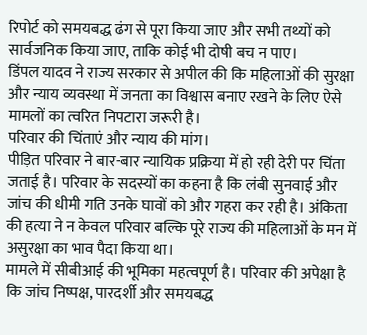रिपोर्ट को समयबद्ध ढंग से पूरा किया जाए और सभी तथ्यों को सार्वजनिक किया जाए, ताकि कोई भी दोषी बच न पाए।
डिंपल यादव ने राज्य सरकार से अपील की कि महिलाओं की सुरक्षा और न्याय व्यवस्था में जनता का विश्वास बनाए रखने के लिए ऐसे मामलों का त्वरित निपटारा जरूरी है।
परिवार की चिंताएं और न्याय की मांग।
पीड़ित परिवार ने बार-बार न्यायिक प्रक्रिया में हो रही देरी पर चिंता जताई है। परिवार के सदस्यों का कहना है कि लंबी सुनवाई और जांच की धीमी गति उनके घावों को और गहरा कर रही है। अंकिता की हत्या ने न केवल परिवार बल्कि पूरे राज्य की महिलाओं के मन में असुरक्षा का भाव पैदा किया था।
मामले में सीबीआई की भूमिका महत्वपूर्ण है। परिवार की अपेक्षा है कि जांच निष्पक्ष, पारदर्शी और समयबद्ध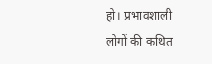हो। प्रभावशाली लोगों की कथित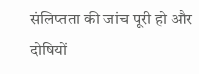संलिप्तता की जांच पूरी हो और दोषियों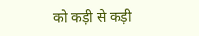को कड़ी से कड़ी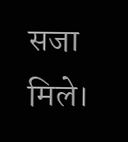सजा मिले।